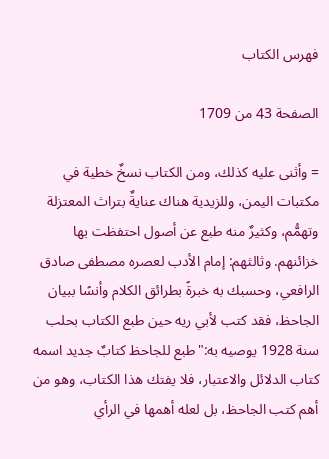فهرس الكتاب

الصفحة 43 من 1709

= وأثنى عليه كذلك، ومن الكتاب نسخٌ خطية في مكتبات اليمن، وللزيدية هناك عنايةٌ بتراث المعتزلة وتهمُّم، وكثيرٌ منه طبع عن أصول احتفظت بها خزائنهم. وثالثهم: إمام الأدب لعصره مصطفى صادق الرافعي، وحسبك به خبرةً بطرائق الكلام وأنسًا ببيان الجاحظ، فقد كتب لأبي ريه حين طبع الكتاب بحلب سنة 1928 يوصيه به:"طبع للجاحظ كتابٌ جديد اسمه كتاب الدلائل والاعتبار، فلا يفتك هذا الكتاب، وهو من أهم كتب الجاحظ، بل لعله أهمها في الرأي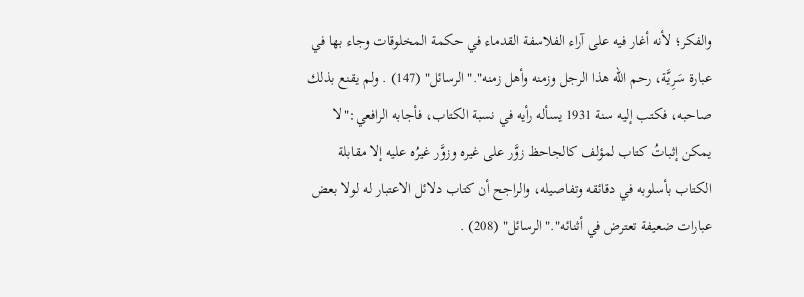والفكر؛ لأنه أغار فيه على آراء الفلاسفة القدماء في حكمة المخلوقات وجاء بها في عبارة سَرِيَّة، رحم الله هذا الرجل وزمنه وأهل زمنه"."الرسائل" (147) . ولم يقنع بذلك صاحبه، فكتب إليه سنة 1931 يسأله رأيه في نسبة الكتاب، فأجابه الرافعي:"لا يمكن إثباتُ كتاب لمؤلف كالجاحظ زوَّر على غيره وزوَّر غيرُه عليه إلا مقابلة الكتاب بأسلوبه في دقائقه وتفاصيله، والراجح أن كتاب دلائل الاعتبار له لولا بعض عبارات ضعيفة تعترض في أثنائه"."الرسائل" (208) .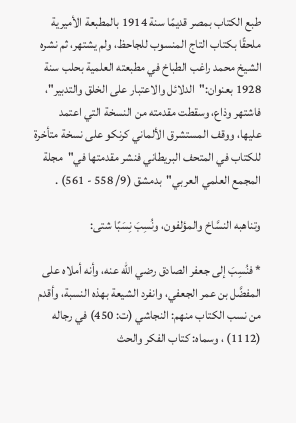طبع الكتاب بمصر قديمًا سنة 1914 بالمطبعة الأميرية ملحقًا بكتاب التاج المنسوب للجاحظ، ولم يشتهر، ثم نشره الشيخ محمد راغب الطباخ في مطبعته العلمية بحلب سنة 1928 بعنوان:"الدلائل والاعتبار على الخلق والتدبير"، فاشتهر وذاع، وسقطت مقدمته من النسخة التي اعتمد عليها، ووقف المستشرق الألماني كرنكو على نسخة متأخرة للكتاب في المتحف البريطاني فنشر مقدمتها في"مجلة المجمع العلمي العربي"بدمشق (9/ 558 - 561) .

وتناهبه النسَّاخ والمؤلفون، ونُسِبَ نِسَبًا شتى:

* فنُسِبَ إلى جعفر الصادق رضي الله عنه، وأنه أملاه على المفضَّل بن عمر الجعفي، وانفرد الشيعة بهذه النسبة، وأقدم من نسب الكتاب منهم: النجاشي (ت: 450) في رجاله (1112) ، وسماه: كتاب الفكر والحث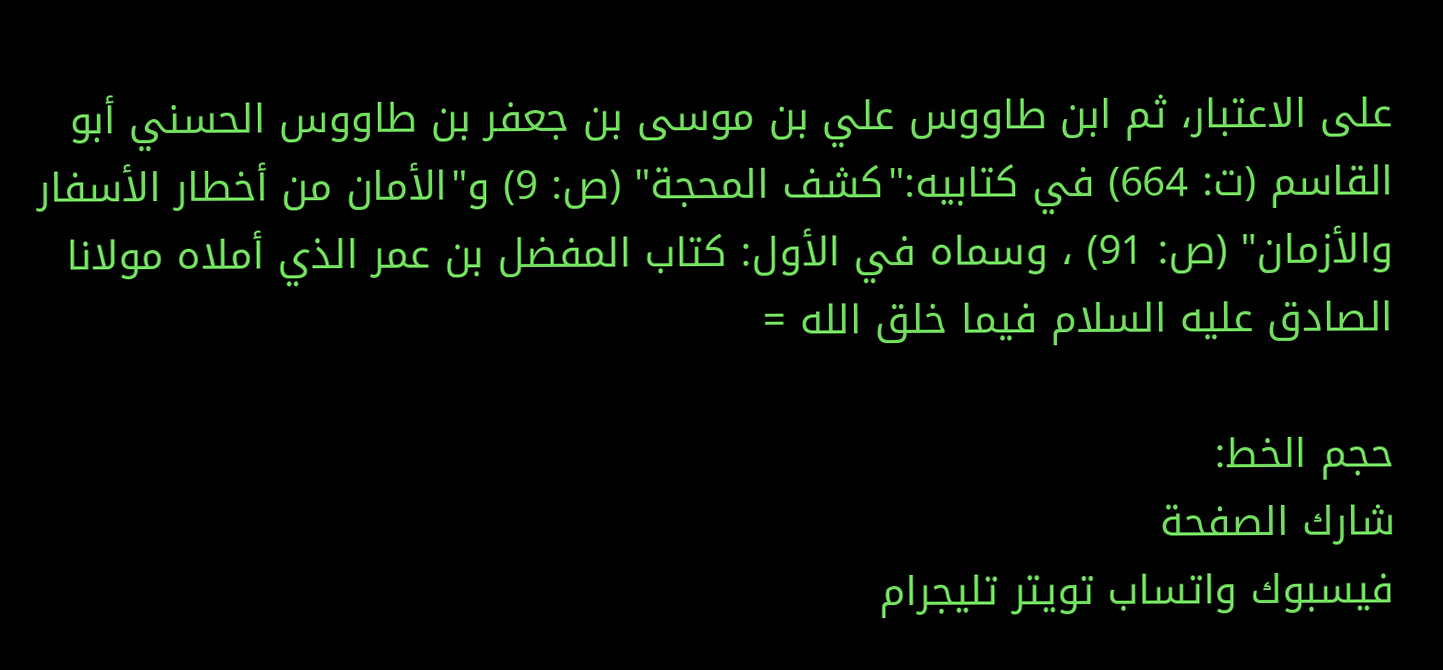على الاعتبار، ثم ابن طاووس علي بن موسى بن جعفر بن طاووس الحسني أبو القاسم (ت: 664) في كتابيه:"كشف المحجة" (ص: 9) و"الأمان من أخطار الأسفار والأزمان" (ص: 91) ، وسماه في الأول: كتاب المفضل بن عمر الذي أملاه مولانا الصادق عليه السلام فيما خلق الله =

حجم الخط:
شارك الصفحة
فيسبوك واتساب تويتر تليجرام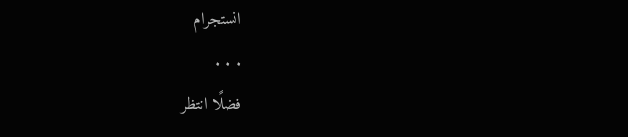انستجرام
. . .
فضلًا انتظر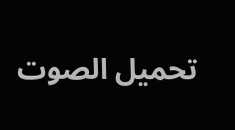تحميل الصوت